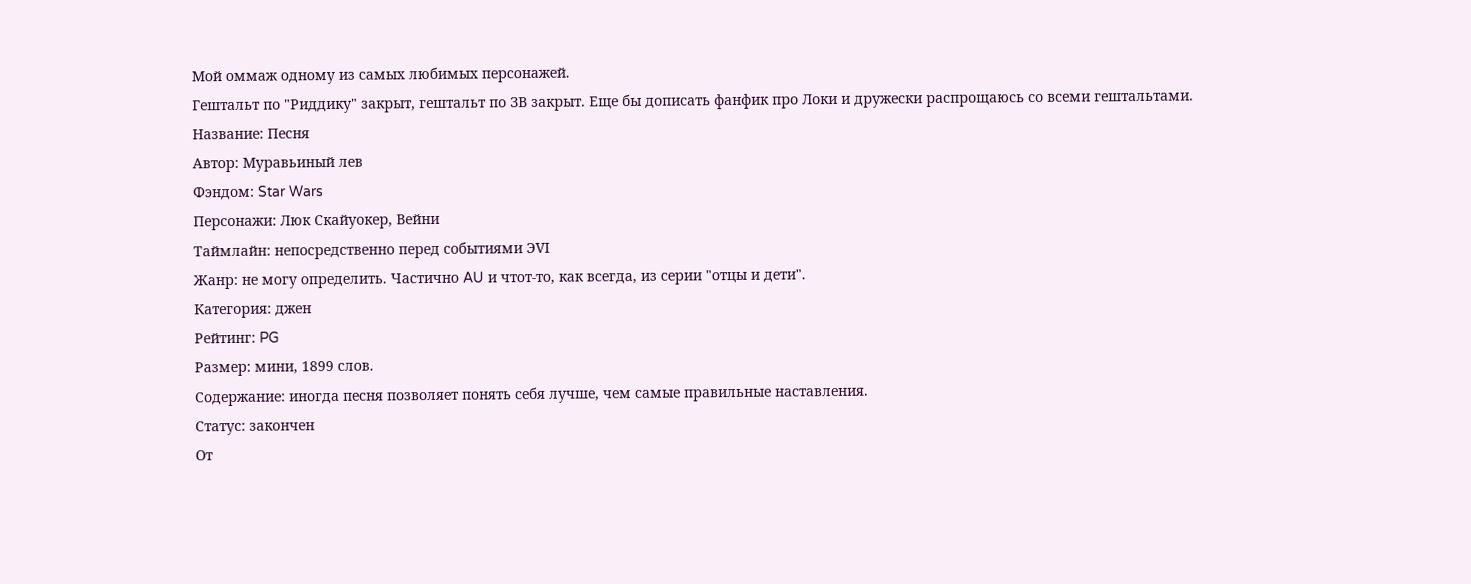Мой оммаж одному из самых любимых персонажей.
Гештальт по "Риддику" закрыт, гештальт по ЗВ закрыт. Еще бы дописать фанфик про Локи и дружески распрощаюсь со всеми гештальтами.
Название: Песня
Автор: Муравьиный лев
Фэндом: Star Wars
Персонажи: Люк Скайуокер, Вейни
Таймлайн: непосредственно перед событиями ЭVI
Жанр: не могу определить. Частично AU и чтот-то, как всегда, из серии "отцы и дети".
Категория: джен
Рейтинг: PG
Размер: мини, 1899 слов.
Содержание: иногда песня позволяет понять себя лучше, чем самые правильные наставления.
Статус: закончен
От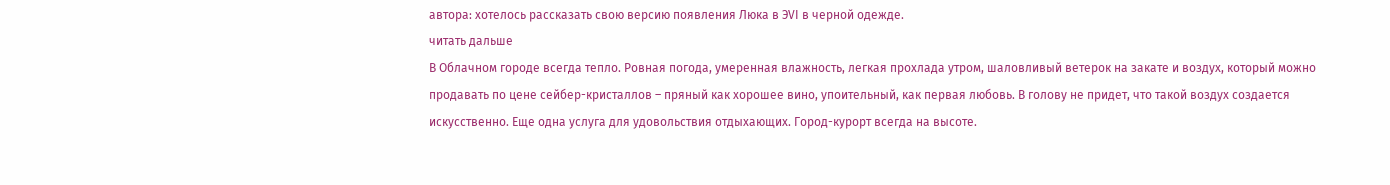автора: хотелось рассказать свою версию появления Люка в ЭVI в черной одежде.
читать дальше
В Облачном городе всегда тепло. Ровная погода, умеренная влажность, легкая прохлада утром, шаловливый ветерок на закате и воздух, который можно продавать по цене сейбер-кристаллов – пряный как хорошее вино, упоительный, как первая любовь. В голову не придет, что такой воздух создается искусственно. Еще одна услуга для удовольствия отдыхающих. Город-курорт всегда на высоте.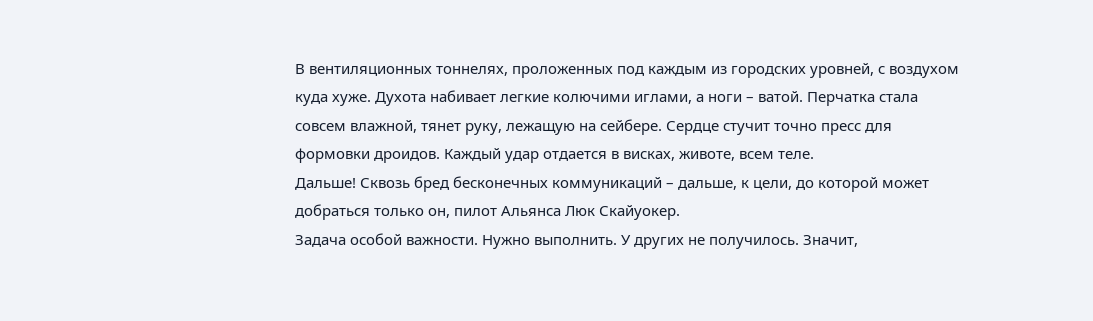В вентиляционных тоннелях, проложенных под каждым из городских уровней, с воздухом куда хуже. Духота набивает легкие колючими иглами, а ноги – ватой. Перчатка стала совсем влажной, тянет руку, лежащую на сейбере. Сердце стучит точно пресс для формовки дроидов. Каждый удар отдается в висках, животе, всем теле.
Дальше! Сквозь бред бесконечных коммуникаций – дальше, к цели, до которой может добраться только он, пилот Альянса Люк Скайуокер.
Задача особой важности. Нужно выполнить. У других не получилось. Значит,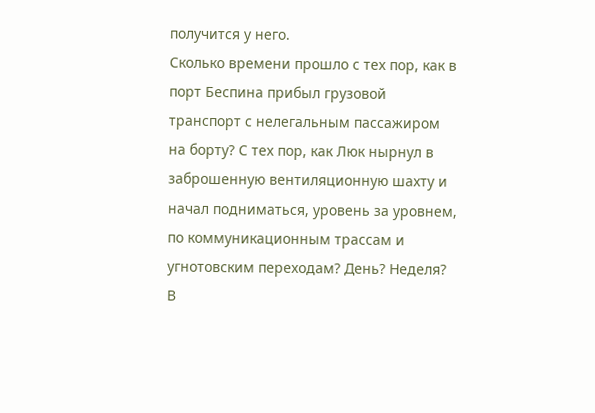получится у него.
Сколько времени прошло с тех пор, как в порт Беспина прибыл грузовой транспорт с нелегальным пассажиром на борту? С тех пор, как Люк нырнул в заброшенную вентиляционную шахту и начал подниматься, уровень за уровнем, по коммуникационным трассам и угнотовским переходам? День? Неделя?
В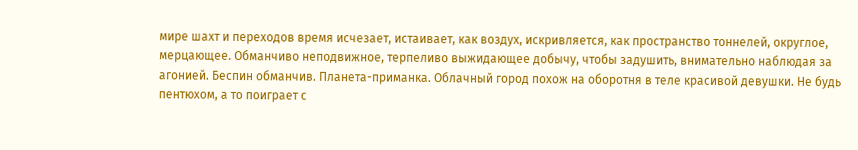мире шахт и переходов время исчезает, истаивает, как воздух, искривляется, как пространство тоннелей, округлое, мерцающее. Обманчиво неподвижное, терпеливо выжидающее добычу, чтобы задушить, внимательно наблюдая за агонией. Беспин обманчив. Планета-приманка. Облачный город похож на оборотня в теле красивой девушки. Не будь пентюхом, а то поиграет с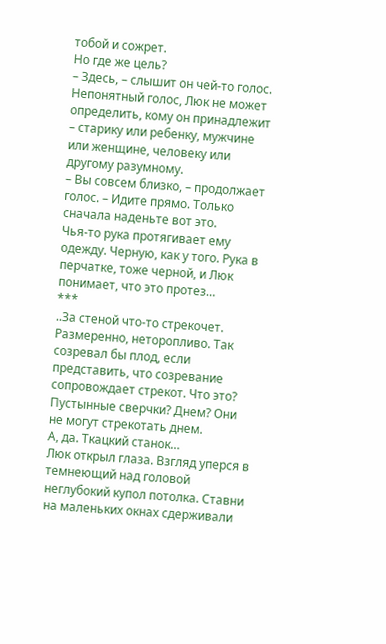тобой и сожрет.
Но где же цель?
– Здесь, – слышит он чей-то голос.
Непонятный голос, Люк не может определить, кому он принадлежит – старику или ребенку, мужчине или женщине, человеку или другому разумному.
– Вы совсем близко, – продолжает голос. – Идите прямо. Только сначала наденьте вот это.
Чья-то рука протягивает ему одежду. Черную, как у того. Рука в перчатке, тоже черной, и Люк понимает, что это протез…
***
..За стеной что-то стрекочет. Размеренно, неторопливо. Так созревал бы плод, если представить, что созревание сопровождает стрекот. Что это? Пустынные сверчки? Днем? Они не могут стрекотать днем.
А, да. Ткацкий станок…
Люк открыл глаза. Взгляд уперся в темнеющий над головой неглубокий купол потолка. Ставни на маленьких окнах сдерживали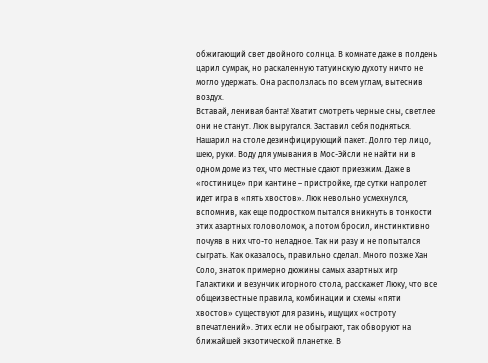обжигающий свет двойного солнца. В комнате даже в полдень царил сумрак, но раскаленную татуинскую духоту ничто не могло удержать. Она расползлась по всем углам, вытеснив воздух.
Вставай, ленивая банта! Хватит смотреть черные сны, светлее они не станут. Люк выругался. Заставил себя подняться. Нашарил на столе дезинфицирующий пакет. Долго тер лицо, шею, руки. Воду для умывания в Мос-Эйсли не найти ни в одном доме из тех, что местные сдают приезжим. Даже в «гостинице» при кантине – пристройке, где сутки напролет идет игра в «пять хвостов». Люк невольно усмехнулся, вспомнив, как еще подростком пытался вникнуть в тонкости этих азартных головоломок, а потом бросил, инстинктивно почуяв в них что-то неладное. Так ни разу и не попытался сыграть. Как оказалось, правильно сделал. Много позже Хан Соло, знаток примерно дюжины самых азартных игр Галактики и везунчик игорного стола, расскажет Люку, что все общеизвестные правила, комбинации и схемы «пяти хвостов» существуют для разинь, ищущих «остроту впечатлений». Этих если не обыграют, так обворуют на ближайшей экзотической планетке. В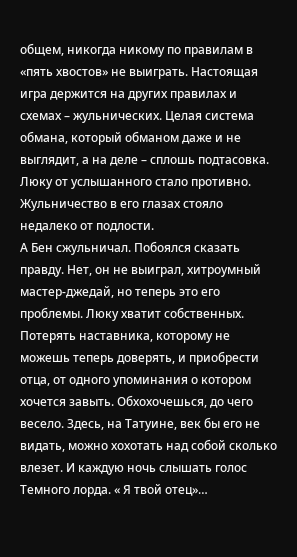общем, никогда никому по правилам в «пять хвостов» не выиграть. Настоящая игра держится на других правилах и схемах – жульнических. Целая система обмана, который обманом даже и не выглядит, а на деле – сплошь подтасовка. Люку от услышанного стало противно. Жульничество в его глазах стояло недалеко от подлости.
А Бен сжульничал. Побоялся сказать правду. Нет, он не выиграл, хитроумный мастер-джедай, но теперь это его проблемы. Люку хватит собственных. Потерять наставника, которому не можешь теперь доверять, и приобрести отца, от одного упоминания о котором хочется завыть. Обхохочешься, до чего весело. Здесь, на Татуине, век бы его не видать, можно хохотать над собой сколько влезет. И каждую ночь слышать голос Темного лорда. « Я твой отец»…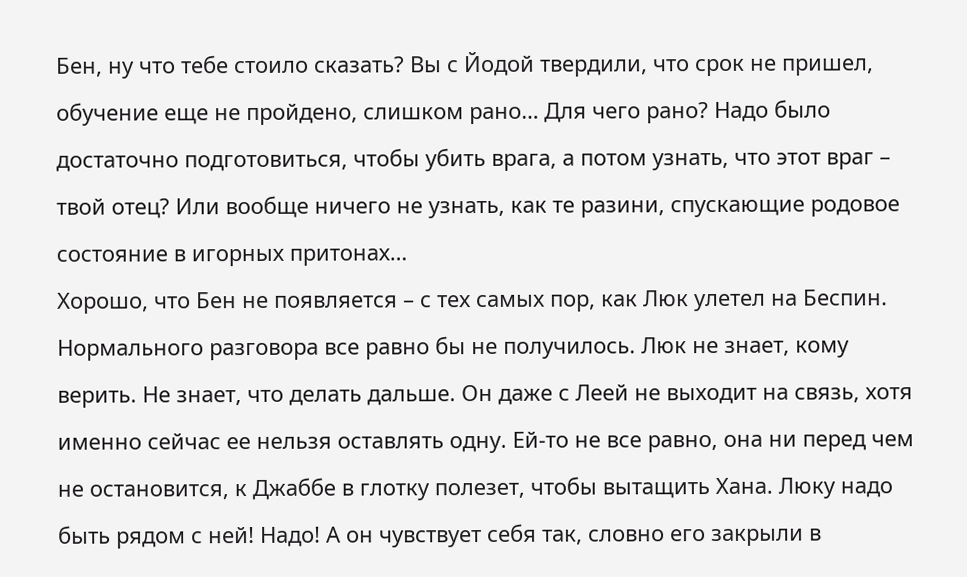Бен, ну что тебе стоило сказать? Вы с Йодой твердили, что срок не пришел, обучение еще не пройдено, слишком рано… Для чего рано? Надо было достаточно подготовиться, чтобы убить врага, а потом узнать, что этот враг – твой отец? Или вообще ничего не узнать, как те разини, спускающие родовое состояние в игорных притонах…
Хорошо, что Бен не появляется – с тех самых пор, как Люк улетел на Беспин. Нормального разговора все равно бы не получилось. Люк не знает, кому верить. Не знает, что делать дальше. Он даже с Леей не выходит на связь, хотя именно сейчас ее нельзя оставлять одну. Ей-то не все равно, она ни перед чем не остановится, к Джаббе в глотку полезет, чтобы вытащить Хана. Люку надо быть рядом с ней! Надо! А он чувствует себя так, словно его закрыли в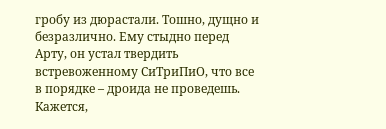гробу из дюрастали. Тошно, дущно и безразлично. Ему стыдно перед Арту, он устал твердить встревоженному СиТриПиО, что все в порядке – дроида не проведешь.
Кажется,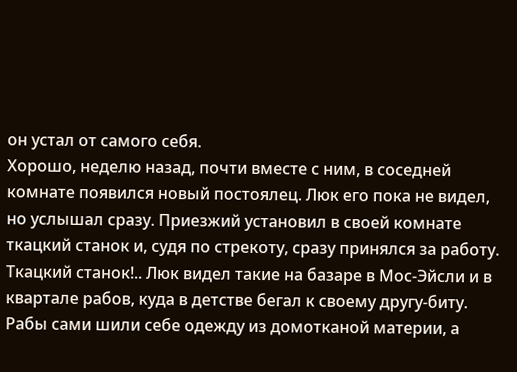он устал от самого себя.
Хорошо, неделю назад, почти вместе с ним, в соседней комнате появился новый постоялец. Люк его пока не видел, но услышал сразу. Приезжий установил в своей комнате ткацкий станок и, судя по стрекоту, сразу принялся за работу. Ткацкий станок!.. Люк видел такие на базаре в Мос-Эйсли и в квартале рабов, куда в детстве бегал к своему другу-биту. Рабы сами шили себе одежду из домотканой материи, а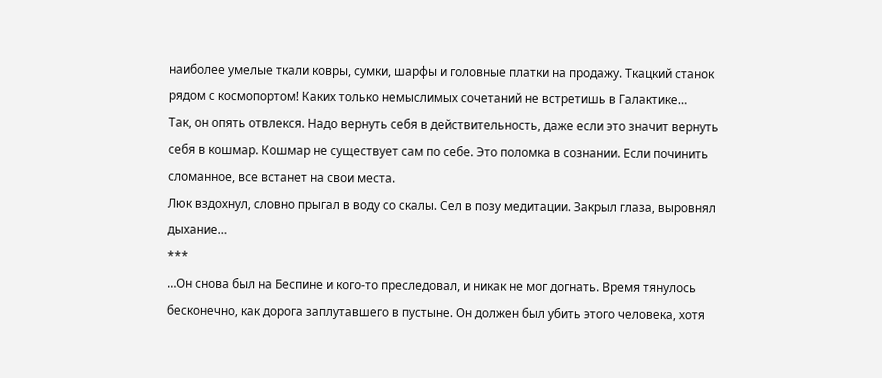наиболее умелые ткали ковры, сумки, шарфы и головные платки на продажу. Ткацкий станок рядом с космопортом! Каких только немыслимых сочетаний не встретишь в Галактике…
Так, он опять отвлекся. Надо вернуть себя в действительность, даже если это значит вернуть себя в кошмар. Кошмар не существует сам по себе. Это поломка в сознании. Если починить сломанное, все встанет на свои места.
Люк вздохнул, словно прыгал в воду со скалы. Сел в позу медитации. Закрыл глаза, выровнял дыхание…
***
…Он снова был на Беспине и кого-то преследовал, и никак не мог догнать. Время тянулось бесконечно, как дорога заплутавшего в пустыне. Он должен был убить этого человека, хотя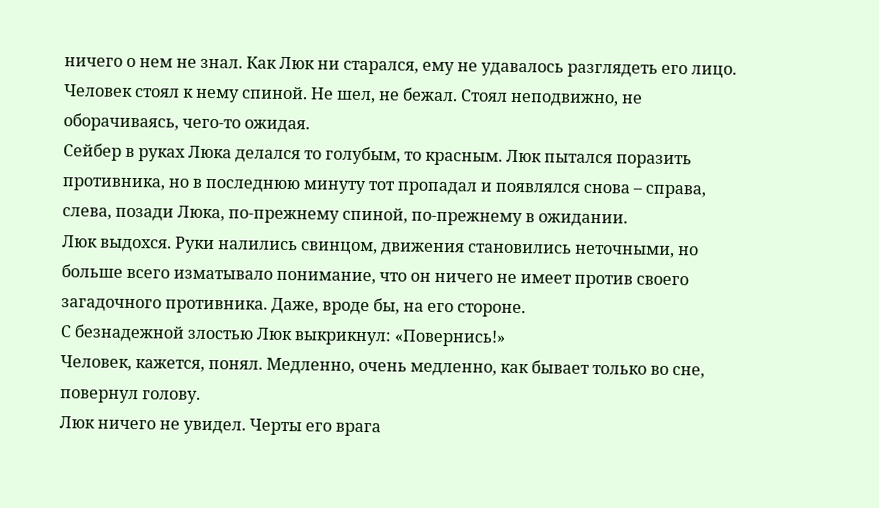ничего о нем не знал. Как Люк ни старался, ему не удавалось разглядеть его лицо. Человек стоял к нему спиной. Не шел, не бежал. Стоял неподвижно, не оборачиваясь, чего-то ожидая.
Сейбер в руках Люка делался то голубым, то красным. Люк пытался поразить противника, но в последнюю минуту тот пропадал и появлялся снова – справа, слева, позади Люка, по-прежнему спиной, по-прежнему в ожидании.
Люк выдохся. Руки налились свинцом, движения становились неточными, но больше всего изматывало понимание, что он ничего не имеет против своего загадочного противника. Даже, вроде бы, на его стороне.
С безнадежной злостью Люк выкрикнул: «Повернись!»
Человек, кажется, понял. Медленно, очень медленно, как бывает только во сне, повернул голову.
Люк ничего не увидел. Черты его врага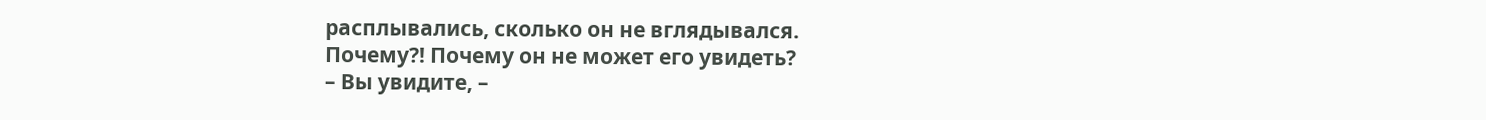расплывались, сколько он не вглядывался.
Почему?! Почему он не может его увидеть?
– Вы увидите, –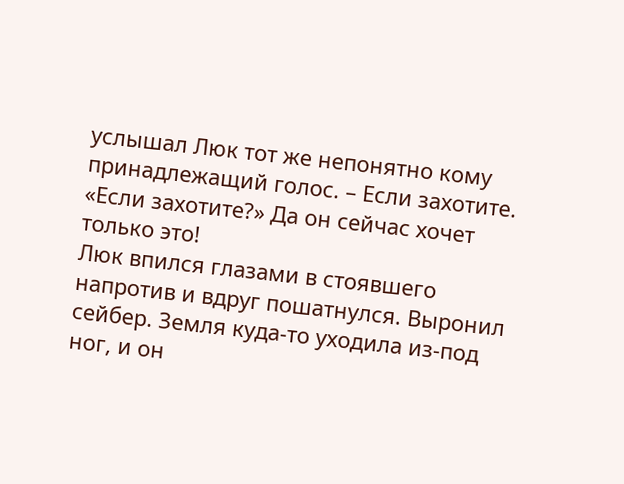услышал Люк тот же непонятно кому принадлежащий голос. – Если захотите.
«Если захотите?» Да он сейчас хочет только это!
Люк впился глазами в стоявшего напротив и вдруг пошатнулся. Выронил сейбер. Земля куда-то уходила из-под ног, и он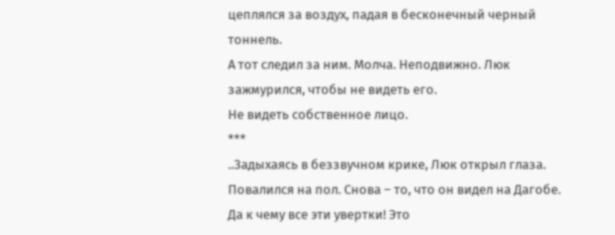цеплялся за воздух, падая в бесконечный черный тоннель.
А тот следил за ним. Молча. Неподвижно. Люк зажмурился, чтобы не видеть его.
Не видеть собственное лицо.
***
..Задыхаясь в беззвучном крике, Люк открыл глаза. Повалился на пол. Снова – то, что он видел на Дагобе. Да к чему все эти увертки! Это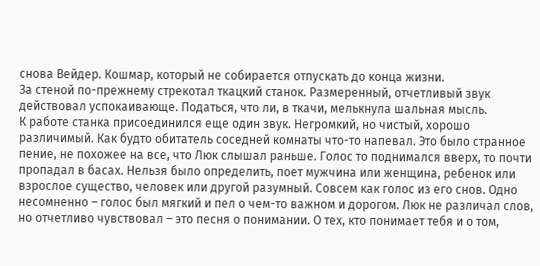снова Вейдер. Кошмар, который не собирается отпускать до конца жизни.
За стеной по-прежнему стрекотал ткацкий станок. Размеренный, отчетливый звук действовал успокаивающе. Податься, что ли, в ткачи, мелькнула шальная мысль.
К работе станка присоединился еще один звук. Негромкий, но чистый, хорошо различимый. Как будто обитатель соседней комнаты что-то напевал. Это было странное пение, не похожее на все, что Люк слышал раньше. Голос то поднимался вверх, то почти пропадал в басах. Нельзя было определить, поет мужчина или женщина, ребенок или взрослое существо, человек или другой разумный. Совсем как голос из его снов. Одно несомненно – голос был мягкий и пел о чем-то важном и дорогом. Люк не различал слов, но отчетливо чувствовал – это песня о понимании. О тех, кто понимает тебя и о том,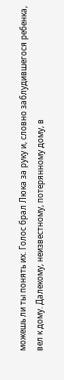можешь ли ты понять их. Голос брал Люка за руку и, словно заблудившегося ребенка, вел к дому. Далекому, неизвестному, потерянному дому, в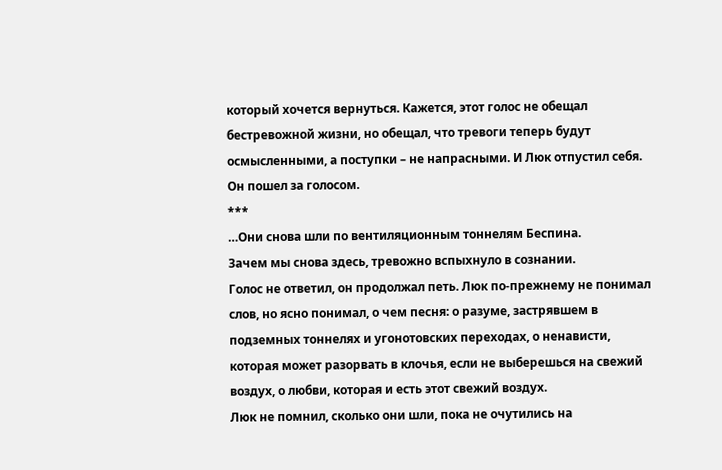который хочется вернуться. Кажется, этот голос не обещал бестревожной жизни, но обещал, что тревоги теперь будут осмысленными, а поступки – не напрасными. И Люк отпустил себя. Он пошел за голосом.
***
…Они снова шли по вентиляционным тоннелям Беспина.
Зачем мы снова здесь, тревожно вспыхнуло в сознании.
Голос не ответил, он продолжал петь. Люк по-прежнему не понимал слов, но ясно понимал, о чем песня: о разуме, застрявшем в подземных тоннелях и угонотовских переходах, о ненависти, которая может разорвать в клочья, если не выберешься на свежий воздух, о любви, которая и есть этот свежий воздух.
Люк не помнил, сколько они шли, пока не очутились на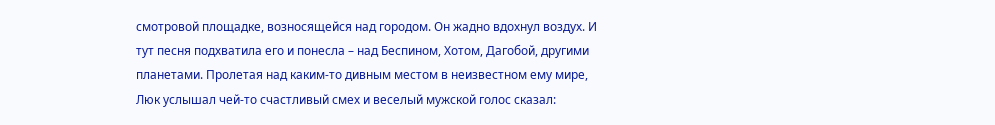смотровой площадке, возносящейся над городом. Он жадно вдохнул воздух. И тут песня подхватила его и понесла – над Беспином, Хотом, Дагобой, другими планетами. Пролетая над каким-то дивным местом в неизвестном ему мире, Люк услышал чей-то счастливый смех и веселый мужской голос сказал: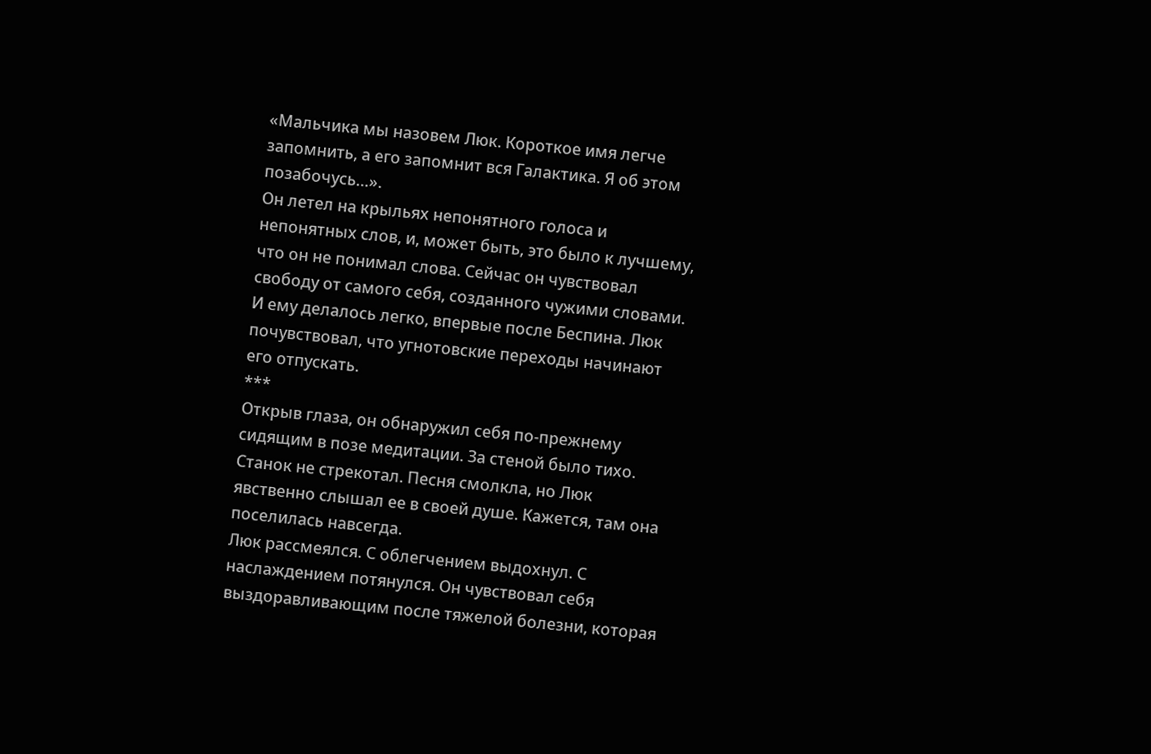«Мальчика мы назовем Люк. Короткое имя легче запомнить, а его запомнит вся Галактика. Я об этом позабочусь…».
Он летел на крыльях непонятного голоса и непонятных слов, и, может быть, это было к лучшему, что он не понимал слова. Сейчас он чувствовал свободу от самого себя, созданного чужими словами. И ему делалось легко, впервые после Беспина. Люк почувствовал, что угнотовские переходы начинают его отпускать.
***
Открыв глаза, он обнаружил себя по-прежнему сидящим в позе медитации. За стеной было тихо. Станок не стрекотал. Песня смолкла, но Люк явственно слышал ее в своей душе. Кажется, там она поселилась навсегда.
Люк рассмеялся. С облегчением выдохнул. С наслаждением потянулся. Он чувствовал себя выздоравливающим после тяжелой болезни, которая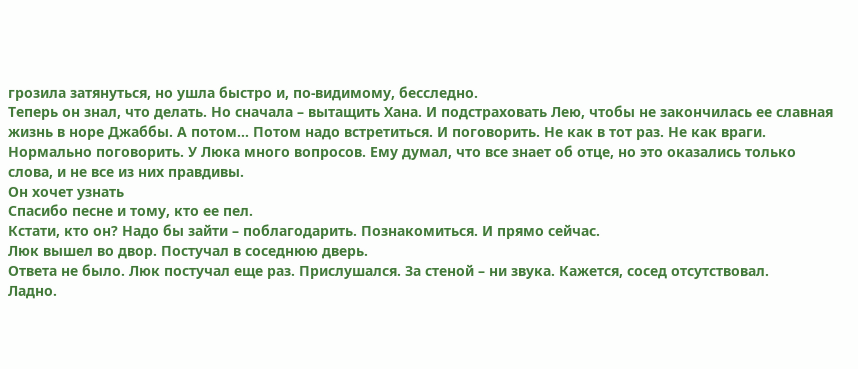грозила затянуться, но ушла быстро и, по-видимому, бесследно.
Теперь он знал, что делать. Но сначала – вытащить Хана. И подстраховать Лею, чтобы не закончилась ее славная жизнь в норе Джаббы. А потом… Потом надо встретиться. И поговорить. Не как в тот раз. Не как враги. Нормально поговорить. У Люка много вопросов. Ему думал, что все знает об отце, но это оказались только слова, и не все из них правдивы.
Он хочет узнать
Спасибо песне и тому, кто ее пел.
Кстати, кто он? Надо бы зайти – поблагодарить. Познакомиться. И прямо сейчас.
Люк вышел во двор. Постучал в соседнюю дверь.
Ответа не было. Люк постучал еще раз. Прислушался. За стеной – ни звука. Кажется, сосед отсутствовал.
Ладно.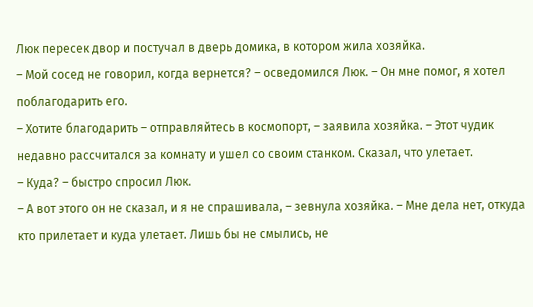Люк пересек двор и постучал в дверь домика, в котором жила хозяйка.
– Мой сосед не говорил, когда вернется? – осведомился Люк. – Он мне помог, я хотел поблагодарить его.
– Хотите благодарить – отправляйтесь в космопорт, – заявила хозяйка. – Этот чудик недавно рассчитался за комнату и ушел со своим станком. Сказал, что улетает.
– Куда? – быстро спросил Люк.
– А вот этого он не сказал, и я не спрашивала, – зевнула хозяйка. – Мне дела нет, откуда кто прилетает и куда улетает. Лишь бы не смылись, не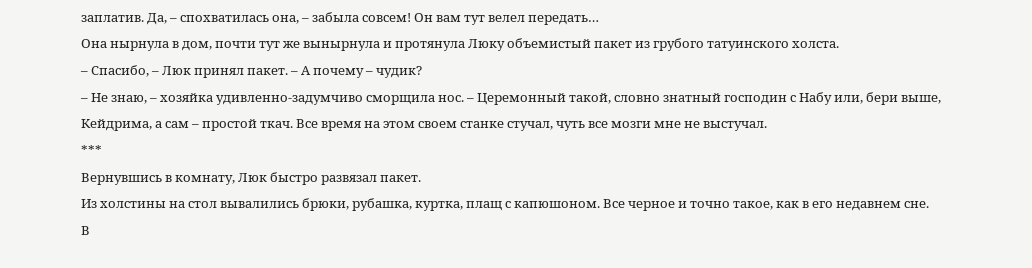заплатив. Да, – спохватилась она, – забыла совсем! Он вам тут велел передать…
Она нырнула в дом, почти тут же вынырнула и протянула Люку объемистый пакет из грубого татуинского холста.
– Спасибо, – Люк принял пакет. – А почему – чудик?
– Не знаю, – хозяйка удивленно-задумчиво сморщила нос. – Церемонный такой, словно знатный господин с Набу или, бери выше, Кейдрима, а сам – простой ткач. Все время на этом своем станке стучал, чуть все мозги мне не выстучал.
***
Вернувшись в комнату, Люк быстро развязал пакет.
Из холстины на стол вывалились брюки, рубашка, куртка, плащ с капюшоном. Все черное и точно такое, как в его недавнем сне.
В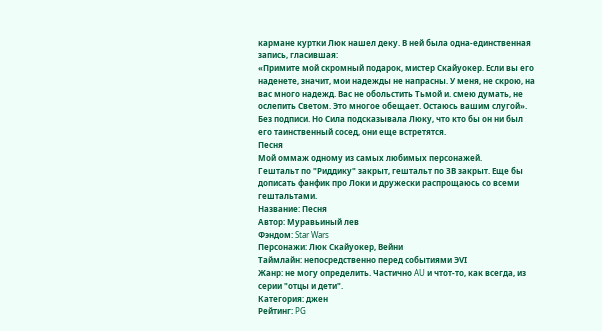кармане куртки Люк нашел деку. В ней была одна-единственная запись, гласившая:
«Примите мой скромный подарок, мистер Скайуокер. Если вы его наденете, значит, мои надежды не напрасны. У меня, не скрою, на вас много надежд. Вас не обольстить Тьмой и. смею думать, не ослепить Светом. Это многое обещает. Остаюсь вашим слугой».
Без подписи. Но Сила подсказывала Люку, что кто бы он ни был его таинственный сосед, они еще встретятся.
Песня
Мой оммаж одному из самых любимых персонажей.
Гештальт по "Риддику" закрыт, гештальт по ЗВ закрыт. Еще бы дописать фанфик про Локи и дружески распрощаюсь со всеми гештальтами.
Название: Песня
Автор: Муравьиный лев
Фэндом: Star Wars
Персонажи: Люк Скайуокер, Вейни
Таймлайн: непосредственно перед событиями ЭVI
Жанр: не могу определить. Частично AU и чтот-то, как всегда, из серии "отцы и дети".
Категория: джен
Рейтинг: PG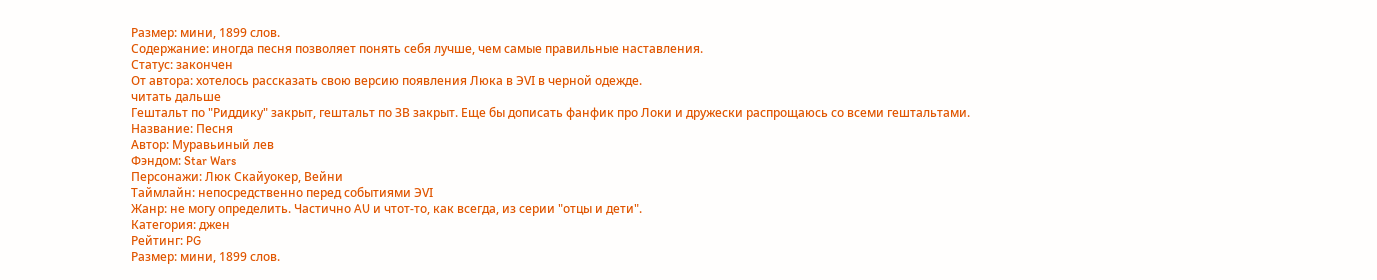Размер: мини, 1899 слов.
Содержание: иногда песня позволяет понять себя лучше, чем самые правильные наставления.
Статус: закончен
От автора: хотелось рассказать свою версию появления Люка в ЭVI в черной одежде.
читать дальше
Гештальт по "Риддику" закрыт, гештальт по ЗВ закрыт. Еще бы дописать фанфик про Локи и дружески распрощаюсь со всеми гештальтами.
Название: Песня
Автор: Муравьиный лев
Фэндом: Star Wars
Персонажи: Люк Скайуокер, Вейни
Таймлайн: непосредственно перед событиями ЭVI
Жанр: не могу определить. Частично AU и чтот-то, как всегда, из серии "отцы и дети".
Категория: джен
Рейтинг: PG
Размер: мини, 1899 слов.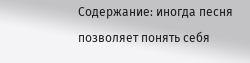Содержание: иногда песня позволяет понять себя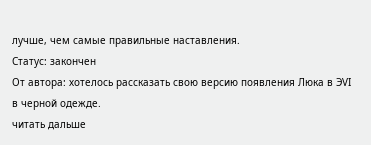лучше, чем самые правильные наставления.
Статус: закончен
От автора: хотелось рассказать свою версию появления Люка в ЭVI в черной одежде.
читать дальше